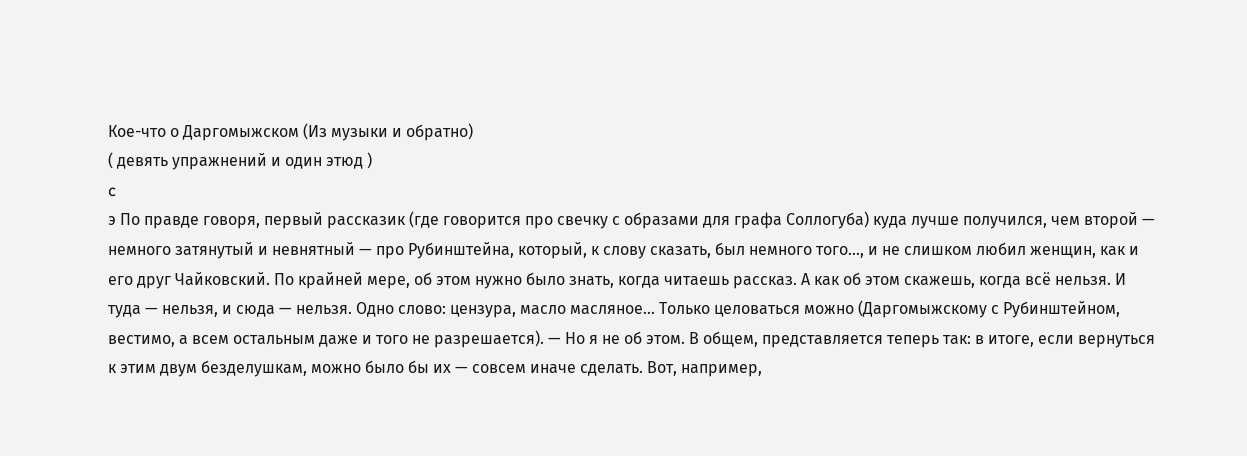Кое-что о Даргомыжском (Из музыки и обратно)
( девять упражнений и один этюд )
c
э По правде говоря, первый рассказик (где говорится про свечку с образами для графа Соллогуба) куда лучше получился, чем второй — немного затянутый и невнятный — про Рубинштейна, который, к слову сказать, был немного того..., и не слишком любил женщин, как и его друг Чайковский. По крайней мере, об этом нужно было знать, когда читаешь рассказ. А как об этом скажешь, когда всё нельзя. И туда — нельзя, и сюда — нельзя. Одно слово: цензура, масло масляное... Только целоваться можно (Даргомыжскому с Рубинштейном, вестимо, а всем остальным даже и того не разрешается). — Но я не об этом. В общем, представляется теперь так: в итоге, если вернуться к этим двум безделушкам, можно было бы их — совсем иначе сделать. Вот, например,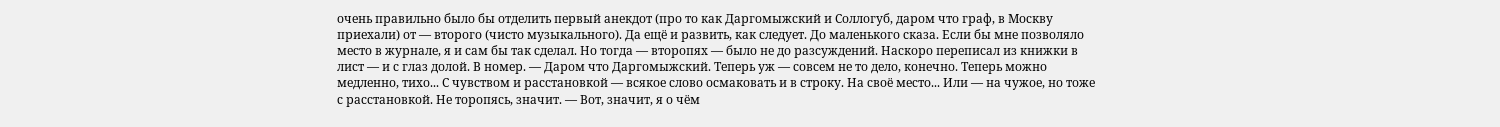очень правильно было бы отделить первый анекдот (про то как Даргомыжский и Соллогуб, даром что граф, в Москву приехали) от — второго (чисто музыкального). Да ещё и развить, как следует. До маленького сказа. Если бы мне позволяло место в журнале, я и сам бы так сделал. Но тогда — второпях — было не до разсуждений. Наскоро переписал из книжки в лист — и с глаз долой. В номер. — Даром что Даргомыжский. Теперь уж — совсем не то дело, конечно. Теперь можно медленно, тихо... С чувством и расстановкой — всякое слово осмаковать и в строку. На своё место... Или — на чужое, но тоже с расстановкой. Не торопясь, значит. — Вот, значит, я о чём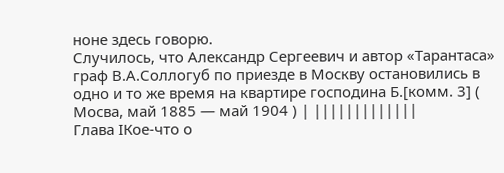ноне здесь говорю.
Случилось, что Александр Сергеевич и автор «Тарантаса» граф В.А.Соллогуб по приезде в Москву остановились в одно и то же время на квартире господина Б.[комм. 3] ( Мосва, май 1885 — май 1904 ) | |||||||||||||
Глава IКое-что о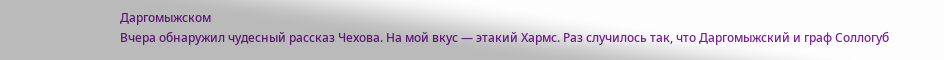Даргомыжском
Вчера обнаружил чудесный рассказ Чехова. На мой вкус — этакий Хармс. Раз случилось так, что Даргомыжский и граф Соллогуб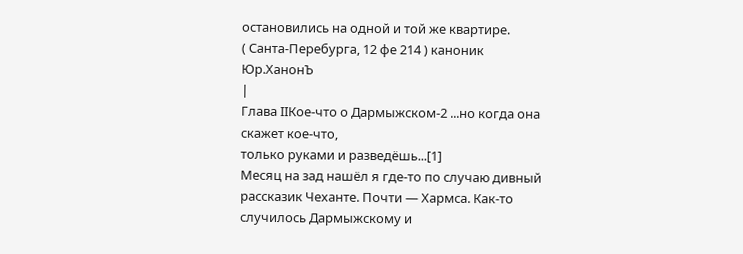остановились на одной и той же квартире.
( Санта-Перебурга, 12 фе 214 ) каноник Юр.ХанонЪ
|
Глава IIКое-что о Дармыжском-2 ...но когда она скажет кое-что,
только руками и разведёшь...[1]
Месяц на зад нашёл я где-то по случаю дивный рассказик Чеханте. Почти — Хармса. Как-то случилось Дармыжскому и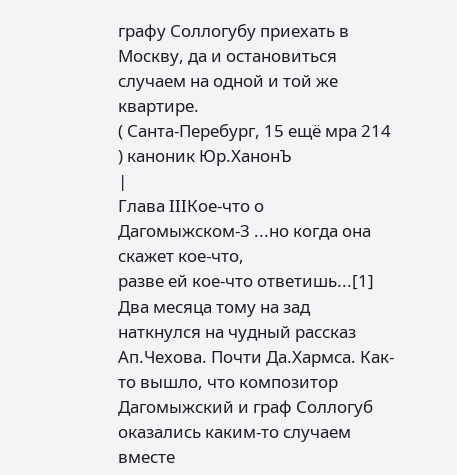графу Соллогубу приехать в Москву, да и остановиться случаем на одной и той же квартире.
( Санта-Перебург, 15 ещё мра 214 ) каноник Юр.ХанонЪ
|
Глава IIIКое-что о Дагомыжском-3 ...но когда она скажет кое-что,
разве ей кое-что ответишь...[1]
Два месяца тому на зад наткнулся на чудный рассказ Ап.Чехова. Почти Да.Хармса. Как-то вышло, что композитор Дагомыжский и граф Соллогуб оказались каким-то случаем вместе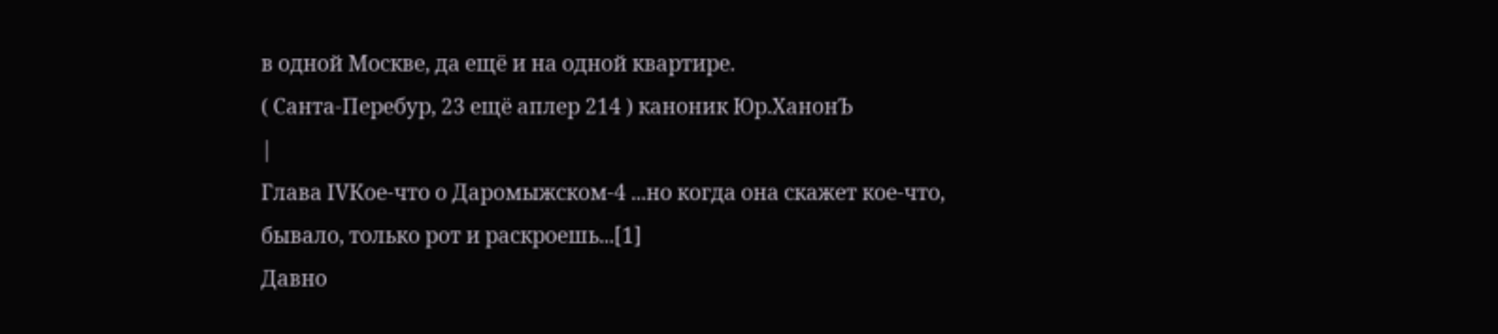в одной Москве, да ещё и на одной квартире.
( Санта-Перебур, 23 ещё аплер 214 ) каноник Юр.ХанонЪ
|
Глава IVКое-что о Даромыжском-4 ...но когда она скажет кое-что,
бывало, только рот и раскроешь...[1]
Давно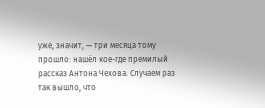уже, значит, — три месяца тому прошло: нашёл кое-где премилый рассказ Антона Чехова. Случаем раз так вышло, что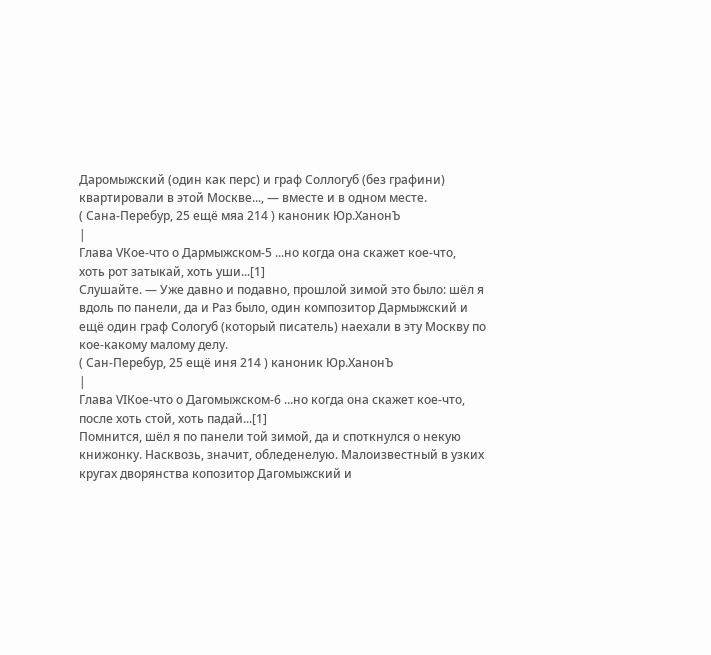Даромыжский (один как перс) и граф Соллогуб (без графини) квартировали в этой Москве..., — вместе и в одном месте.
( Сана-Перебур, 25 ещё мяа 214 ) каноник Юр.ХанонЪ
|
Глава VКое-что о Дармыжском-5 ...но когда она скажет кое-что,
хоть рот затыкай, хоть уши...[1]
Слушайте. — Уже давно и подавно, прошлой зимой это было: шёл я вдоль по панели, да и Раз было, один композитор Дармыжский и ещё один граф Сологуб (который писатель) наехали в эту Москву по кое-какому малому делу.
( Сан-Перебур, 25 ещё иня 214 ) каноник Юр.ХанонЪ
|
Глава VIКое-что о Дагомыжском-6 ...но когда она скажет кое-что,
после хоть стой, хоть падай...[1]
Помнится, шёл я по панели той зимой, да и споткнулся о некую книжонку. Насквозь, значит, обледенелую. Малоизвестный в узких кругах дворянства копозитор Дагомыжский и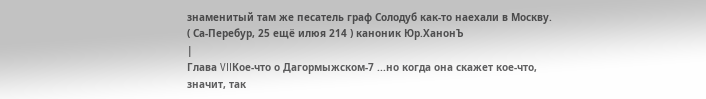знаменитый там же песатель граф Солодуб как-то наехали в Москву.
( Са-Перебур, 25 ещё илюя 214 ) каноник Юр.ХанонЪ
|
Глава VIIКое-что о Дагормыжском-7 ...но когда она скажет кое-что,
значит, так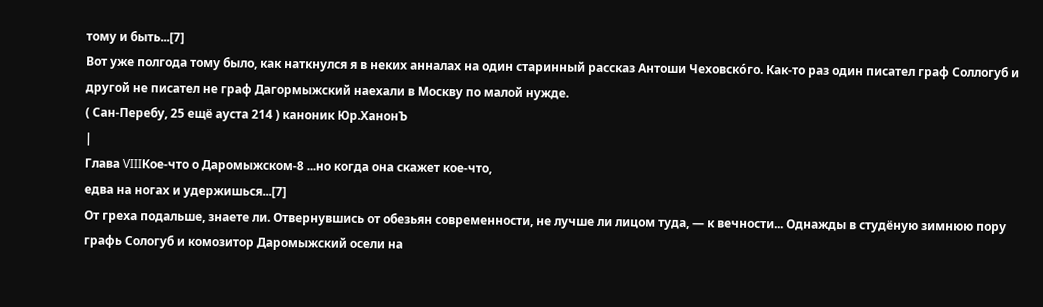тому и быть...[7]
Вот уже полгода тому было, как наткнулся я в неких анналах на один старинный рассказ Антоши Чеховскóго. Как-то раз один писател граф Соллогуб и другой не писател не граф Дагормыжский наехали в Москву по малой нужде.
( Сан-Перебу, 25 ещё ауста 214 ) каноник Юр.ХанонЪ
|
Глава VIIIКое-что о Даромыжском-8 ...но когда она скажет кое-что,
едва на ногах и удержишься...[7]
От греха подальше, знаете ли. Отвернувшись от обезьян современности, не лучше ли лицом туда, — к вечности... Однажды в студёную зимнюю пору графь Сологуб и комозитор Даромыжский осели на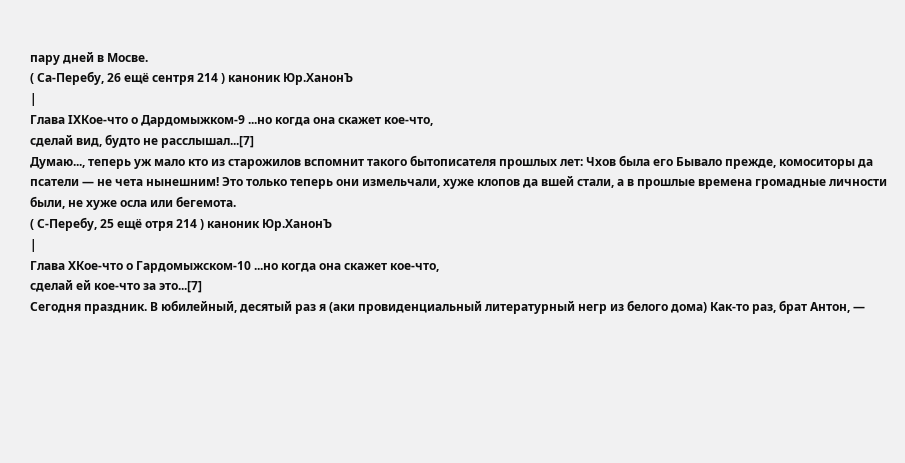пару дней в Мосве.
( Са-Перебу, 26 ещё сентря 214 ) каноник Юр.ХанонЪ
|
Глава IXКое-что о Дардомыжком-9 ...но когда она скажет кое-что,
сделай вид, будто не расслышал...[7]
Думаю..., теперь уж мало кто из старожилов вспомнит такого бытописателя прошлых лет: Чхов была его Бывало прежде, комоситоры да псатели — не чета нынешним! Это только теперь они измельчали, хуже клопов да вшей стали, а в прошлые времена громадные личности были, не хуже осла или бегемота.
( С-Перебу, 25 ещё отря 214 ) каноник Юр.ХанонЪ
|
Глава XКое-что о Гардомыжском-10 ...но когда она скажет кое-что,
сделай ей кое-что за это...[7]
Сегодня праздник. В юбилейный, десятый раз я (аки провиденциальный литературный негр из белого дома) Как-то раз, брат Антон, —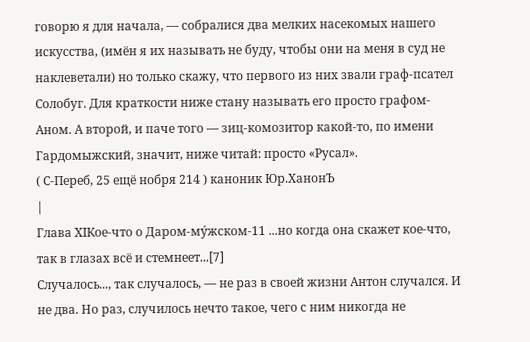говорю я для начала, — собралися два мелких насекомых нашего искусства, (имён я их называть не буду, чтобы они на меня в суд не наклеветали) но только скажу, что первого из них звали граф-псател Солобуг. Для краткости ниже стану называть его просто графом-Аном. А второй, и паче того — зиц-комозитор какой-то, по имени Гардомыжский, значит, ниже читай: просто «Русал».
( С-Переб, 25 ещё нобря 214 ) каноник Юр.ХанонЪ
|
Глава XIКое-что о Даром-мýжском-11 ...но когда она скажет кое-что,
так в глазах всё и стемнеет...[7]
Случалось..., так случалось, — не раз в своей жизни Антон случался. И не два. Но раз, случилось нечто такое, чего с ним никогда не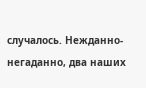случалось. Нежданно-негаданно, два наших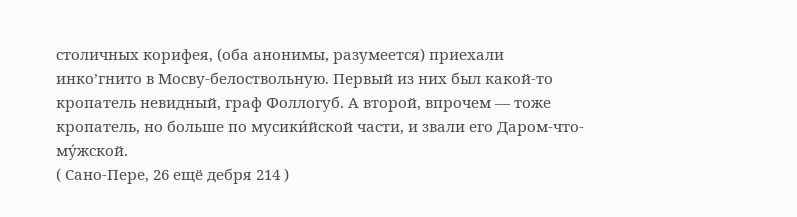столичных корифея, (оба анонимы, разумеется) приехали инко’гнито в Мосву-белоствольную. Первый из них был какой-то кропатель невидный, граф Фоллогуб. А второй, впрочем — тоже кропатель, но больше по мусики́йской части, и звали его Даром-что-му́жской.
( Сано-Пере, 26 ещё дебря 214 )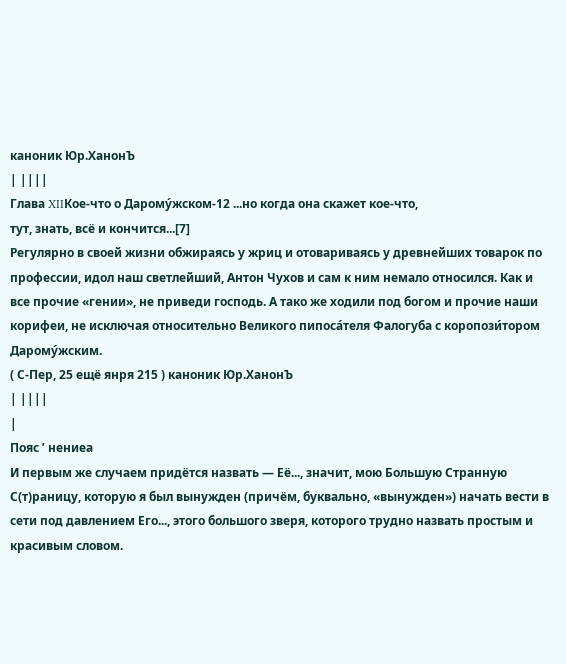каноник Юр.ХанонЪ
| ||||
Глава XIIКое-что о Даромýжском-12 ...но когда она скажет кое-что,
тут, знать, всё и кончится...[7]
Регулярно в своей жизни обжираясь у жриц и отовариваясь у древнейших товарок по профессии, идол наш светлейший, Антон Чухов и сам к ним немало относился. Как и все прочие «гении», не приведи господь. А тако же ходили под богом и прочие наши корифеи, не исключая относительно Великого пипоса́теля Фалогуба с коропози́тором Дарому́жским.
( С-Пер, 25 ещё янря 215 ) каноник Юр.ХанонЪ
| ||||
|
Пояс ’ нениеа
И первым же случаем придётся назвать — Её..., значит, мою Большую Странную С(т)раницу, которую я был вынужден (причём, буквально, «вынужден») начать вести в сети под давлением Его..., этого большого зверя, которого трудно назвать простым и красивым словом.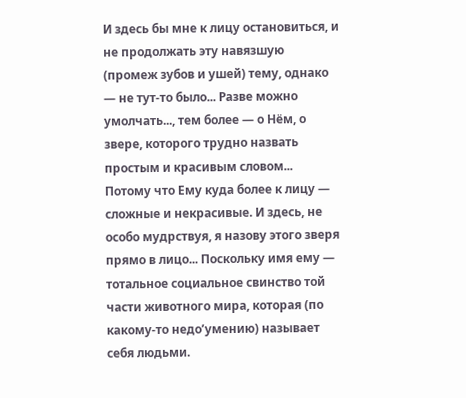И здесь бы мне к лицу остановиться, и не продолжать эту навязшую (промеж зубов и ушей) тему, однако — не тут-то было... Разве можно умолчать..., тем более — о Нём, о звере, которого трудно назвать простым и красивым словом... Потому что Ему куда более к лицу — сложные и некрасивые. И здесь, не особо мудрствуя, я назову этого зверя прямо в лицо... Поскольку имя ему — тотальное социальное свинство той части животного мира, которая (по какому-то недо’умению) называет себя людьми.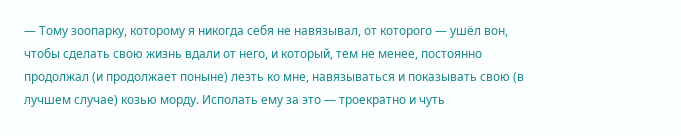— Тому зоопарку, которому я никогда себя не навязывал, от которого — ушёл вон, чтобы сделать свою жизнь вдали от него, и который, тем не менее, постоянно продолжал (и продолжает поныне) лезть ко мне, навязываться и показывать свою (в лучшем случае) козью морду. Исполать ему за это — троекратно и чуть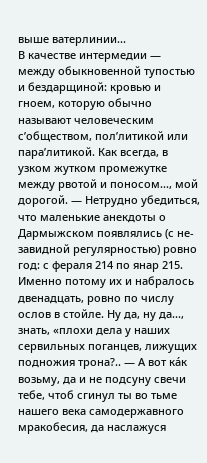выше ватерлинии...
В качестве интермедии — между обыкновенной тупостью и бездарщиной: кровью и гноем, которую обычно называют человеческим с’обществом, пол’литикой или пара’литикой. Как всегда, в узком жутком промежутке между рвотой и поносом..., мой дорогой. — Нетрудно убедиться, что маленькие анекдоты о Дармыжском появлялись (с не-завидной регулярностью) ровно год: с фераля 214 по янар 215. Именно потому их и набралось двенадцать, ровно по числу ослов в стойле. Ну да, ну да..., знать, «плохи дела у наших сервильных поганцев, лижущих подножия трона?.. — А вот ка́к возьму, да и не подсуну свечи тебе, чтоб сгинул ты во тьме нашего века самодержавного мракобесия, да наслажуся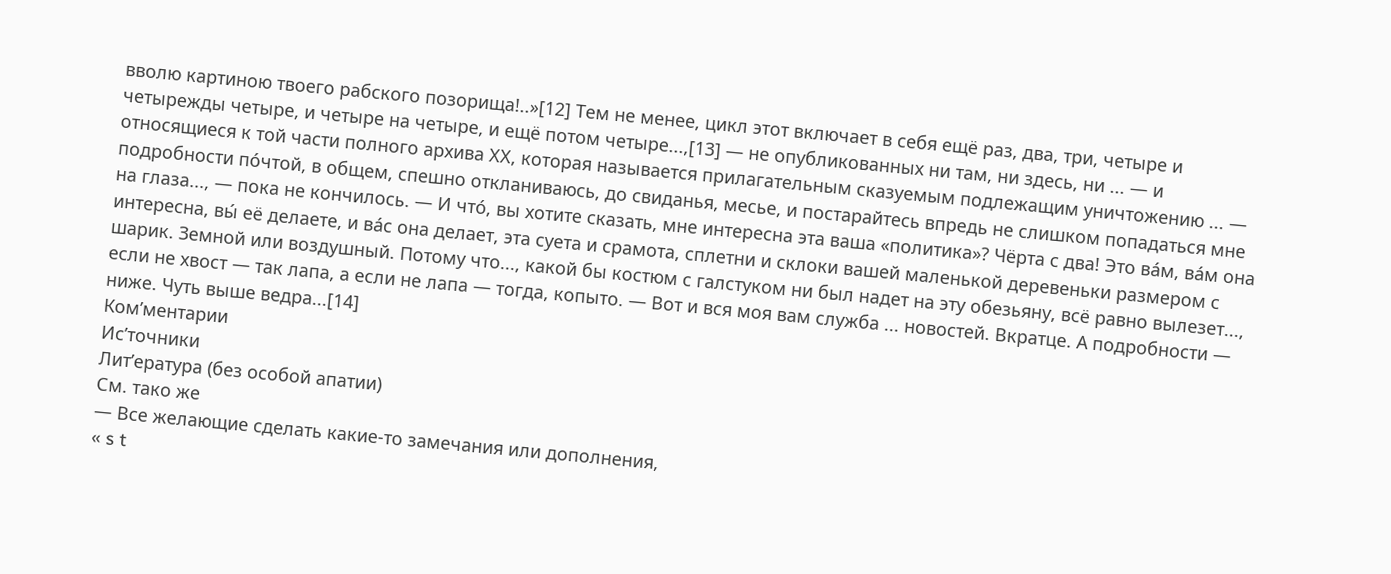вволю картиною твоего рабского позорища!..»[12] Тем не менее, цикл этот включает в себя ещё раз, два, три, четыре и четырежды четыре, и четыре на четыре, и ещё потом четыре...,[13] — не опубликованных ни там, ни здесь, ни ... — и относящиеся к той части полного архива ХХ, которая называется прилагательным сказуемым подлежащим уничтожению ... — подробности по́чтой, в общем, спешно откланиваюсь, до свиданья, месье, и постарайтесь впредь не слишком попадаться мне на глаза..., — пока не кончилось. — И чтó, вы хотите сказать, мне интересна эта ваша «политика»? Чёрта с два! Это вáм, вáм она интересна, вы́ её делаете, и вáс она делает, эта суета и срамота, сплетни и склоки вашей маленькой деревеньки размером с шарик. Земной или воздушный. Потому что..., какой бы костюм с галстуком ни был надет на эту обезьяну, всё равно вылезет..., если не хвост — так лапа, а если не лапа — тогда, копыто. — Вот и вся моя вам служба ... новостей. Вкратце. А подробности — ниже. Чуть выше ведра...[14]
Ком’ментарии
Ис’точники
Лит’ература (без особой апатии)
См. тако же
— Все желающие сделать какие-то замечания или дополнения,
« s t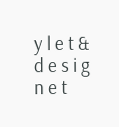y l e t & d e s i g n e t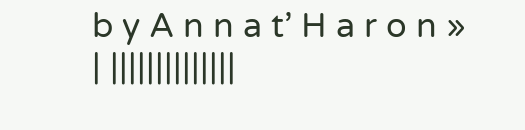b y A n n a t’ H a r o n »
| ||||||||||||||